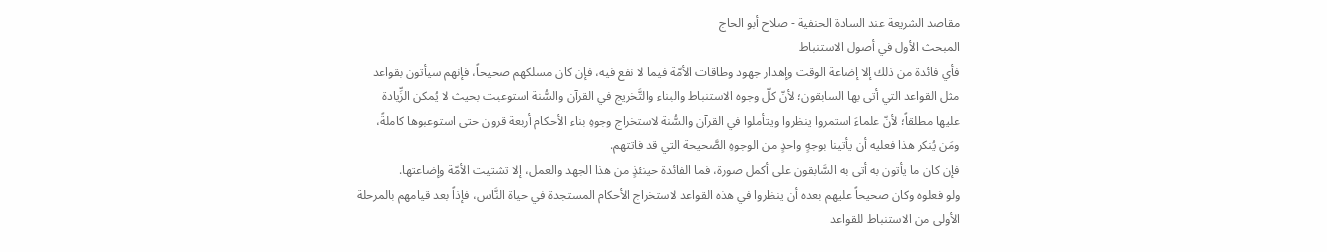مقاصد الشريعة عند السادة الحنفية - صلاح أبو الحاج
المبحث الأول في أصول الاستنباط
فأي فائدة من ذلك إلا إضاعة الوقت وإهدار جهود وطاقات الأمّة فيما لا نفع فيه، فإن كان مسلكهم صحيحاً، فإنهم سيأتون بقواعد مثل القواعد التي أتى بها السابقون؛ لأنّ كلّ وجوه الاستنباط والبناء والتَّخريج في القرآن والسُّنة استوعبت بحيث لا يُمكن الزِّيادة عليها مطلقاً؛ لأنّ علماءَ استمروا ينظروا ويتأملوا في القرآن والسُّنة لاستخراج وجوهِ بناء الأحكام أربعة قرون حتى استوعبوها كاملةً، ومَن يُنكر هذا فعليه أن يأتينا بوجهٍ واحدٍ من الوجوهِ الصَّحيحة التي قد فاتتهم.
فإن كان ما يأتون به أتى به السَّابقون على أكمل صورة، فما الفائدة حينئذٍ من هذا الجهد والعمل، إلا تشتيت الأمّة وإضاعتها.
ولو فعلوه وكان صحيحاً عليهم بعده أن ينظروا في هذه القواعد لاستخراج الأحكام المستجدة في حياة النَّاس، فإذاً بعد قيامهم بالمرحلة الأولى من الاستنباط للقواعد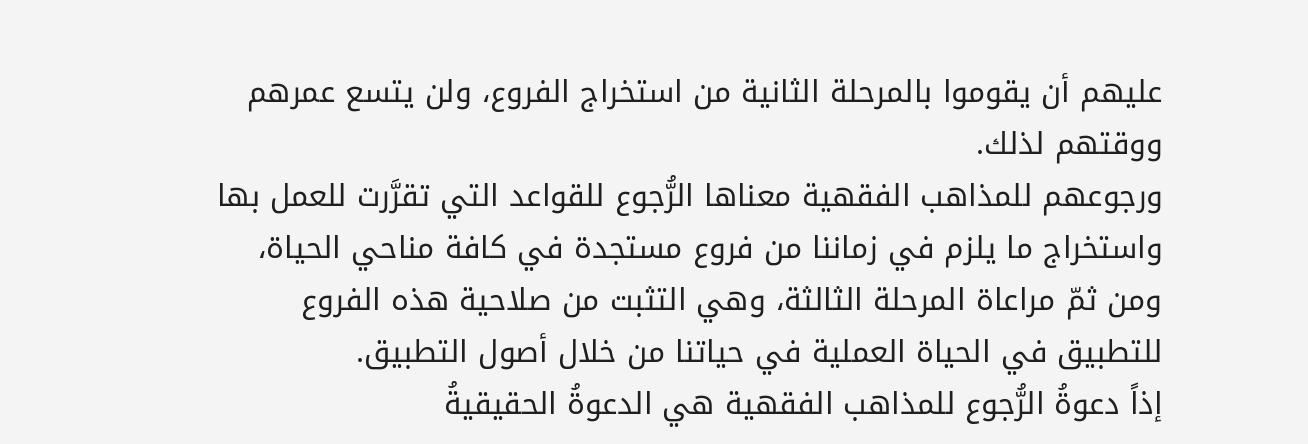عليهم أن يقوموا بالمرحلة الثانية من استخراج الفروع، ولن يتسع عمرهم ووقتهم لذلك.
ورجوعهم للمذاهب الفقهية معناها الرُّجوع للقواعد التي تقرَّرت للعمل بها واستخراج ما يلزم في زماننا من فروع مستجدة في كافة مناحي الحياة، ومن ثمّ مراعاة المرحلة الثالثة، وهي التثبت من صلاحية هذه الفروع للتطبيق في الحياة العملية في حياتنا من خلال أصول التطبيق.
إذاً دعوةُ الرُّجوع للمذاهب الفقهية هي الدعوةُ الحقيقيةُ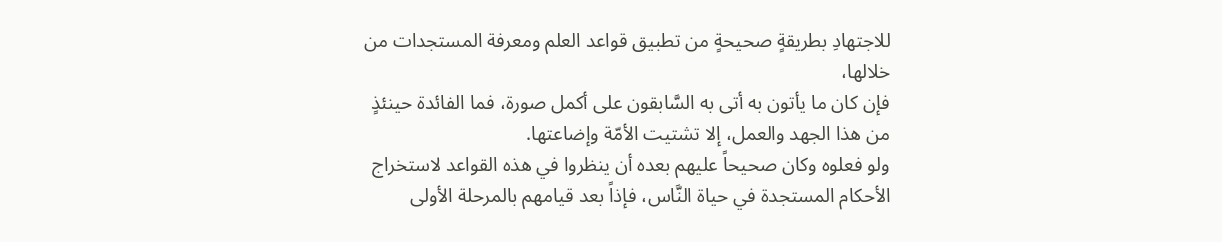للاجتهادِ بطريقةٍ صحيحةٍ من تطبيق قواعد العلم ومعرفة المستجدات من خلالها،
فإن كان ما يأتون به أتى به السَّابقون على أكمل صورة، فما الفائدة حينئذٍ من هذا الجهد والعمل، إلا تشتيت الأمّة وإضاعتها.
ولو فعلوه وكان صحيحاً عليهم بعده أن ينظروا في هذه القواعد لاستخراج الأحكام المستجدة في حياة النَّاس، فإذاً بعد قيامهم بالمرحلة الأولى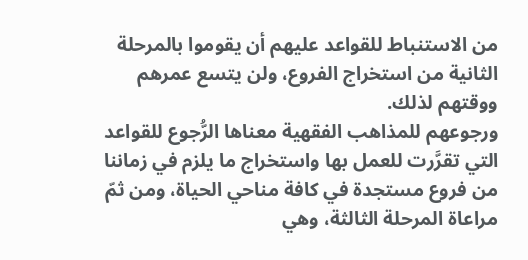من الاستنباط للقواعد عليهم أن يقوموا بالمرحلة الثانية من استخراج الفروع، ولن يتسع عمرهم ووقتهم لذلك.
ورجوعهم للمذاهب الفقهية معناها الرُّجوع للقواعد التي تقرَّرت للعمل بها واستخراج ما يلزم في زماننا من فروع مستجدة في كافة مناحي الحياة، ومن ثمّ مراعاة المرحلة الثالثة، وهي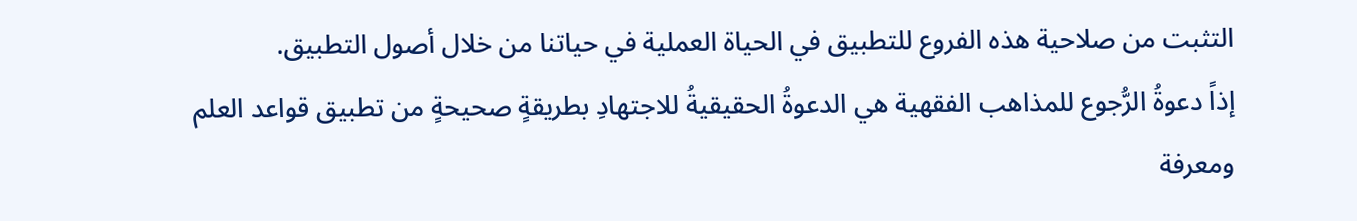التثبت من صلاحية هذه الفروع للتطبيق في الحياة العملية في حياتنا من خلال أصول التطبيق.
إذاً دعوةُ الرُّجوع للمذاهب الفقهية هي الدعوةُ الحقيقيةُ للاجتهادِ بطريقةٍ صحيحةٍ من تطبيق قواعد العلم ومعرفة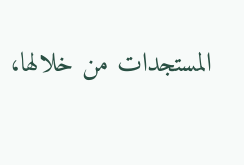المستجدات من خلالها،